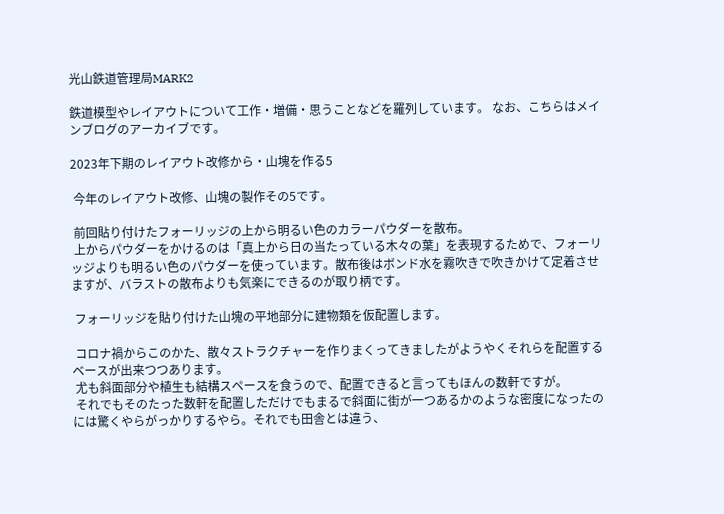光山鉄道管理局MARK2

鉄道模型やレイアウトについて工作・増備・思うことなどを羅列しています。 なお、こちらはメインブログのアーカイブです。

2023年下期のレイアウト改修から・山塊を作る5

 今年のレイアウト改修、山塊の製作その5です。

 前回貼り付けたフォーリッジの上から明るい色のカラーパウダーを散布。
 上からパウダーをかけるのは「真上から日の当たっている木々の葉」を表現するためで、フォーリッジよりも明るい色のパウダーを使っています。散布後はボンド水を霧吹きで吹きかけて定着させますが、バラストの散布よりも気楽にできるのが取り柄です。

 フォーリッジを貼り付けた山塊の平地部分に建物類を仮配置します。

 コロナ禍からこのかた、散々ストラクチャーを作りまくってきましたがようやくそれらを配置するベースが出来つつあります。
 尤も斜面部分や植生も結構スペースを食うので、配置できると言ってもほんの数軒ですが。
 それでもそのたった数軒を配置しただけでもまるで斜面に街が一つあるかのような密度になったのには驚くやらがっかりするやら。それでも田舎とは違う、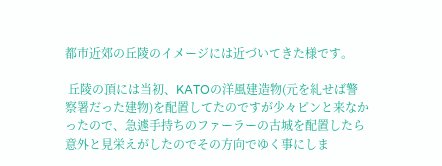都市近郊の丘陵のイメージには近づいてきた様です。

 丘陵の頂には当初、KATOの洋風建造物(元を糺せば警察署だった建物)を配置してたのですが少々ピンと来なかったので、急遽手持ちのファーラーの古城を配置したら意外と見栄えがしたのでその方向でゆく事にしま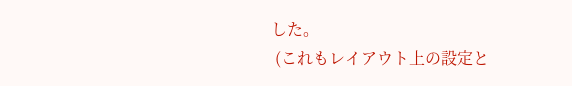した。
 (これもレイアウト上の設定と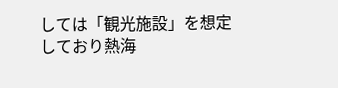しては「観光施設」を想定しており熱海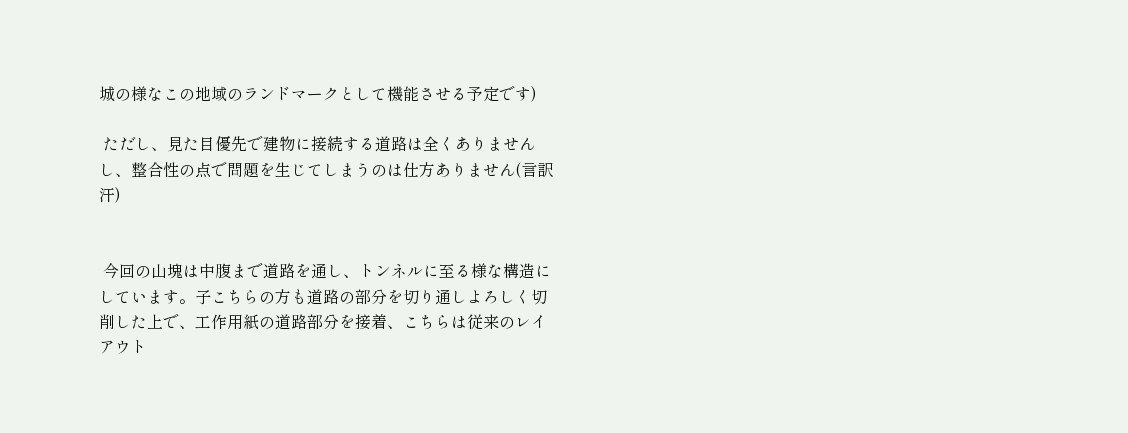城の様なこの地域のランドマークとして機能させる予定です)

 ただし、見た目優先で建物に接続する道路は全くありませんし、整合性の点で問題を生じてしまうのは仕方ありません(言訳汗)


 今回の山塊は中腹まで道路を通し、トンネルに至る様な構造にしています。子こちらの方も道路の部分を切り通しよろしく切削した上で、工作用紙の道路部分を接着、こちらは従来のレイアウト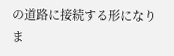の道路に接続する形になりま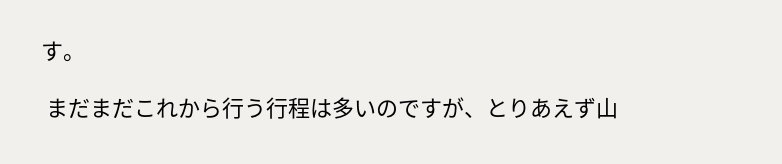す。

 まだまだこれから行う行程は多いのですが、とりあえず山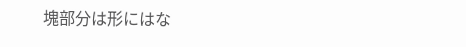塊部分は形にはな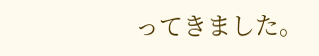ってきました。